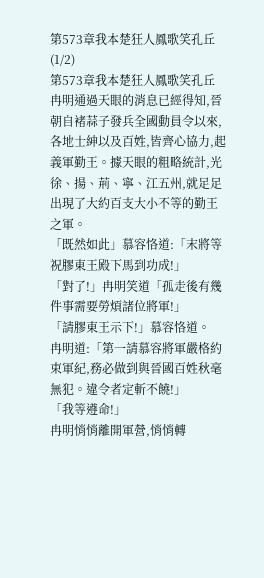第573章我本楚狂人鳳歌笑孔丘(1/2)
第573章我本楚狂人鳳歌笑孔丘
冉明通過天眼的消息已經得知,晉朝自褚蒜子發兵全國動員令以來,各地士紳以及百姓,皆齊心協力,起義軍勤王。據天眼的粗略統計,光徐、揚、荊、寧、江五州,就足足出現了大約百支大小不等的勤王之軍。
「既然如此」慕容恪道:「末將等祝膠東王殿下馬到功成!」
「對了!」冉明笑道「孤走後有幾件事需要勞煩諸位將軍!」
「請膠東王示下!」慕容恪道。
冉明道:「第一請慕容將軍嚴格約束軍紀,務必做到與晉國百姓秋毫無犯。違令者定斬不饒!」
「我等遵命!」
冉明悄悄離開軍營,悄悄轉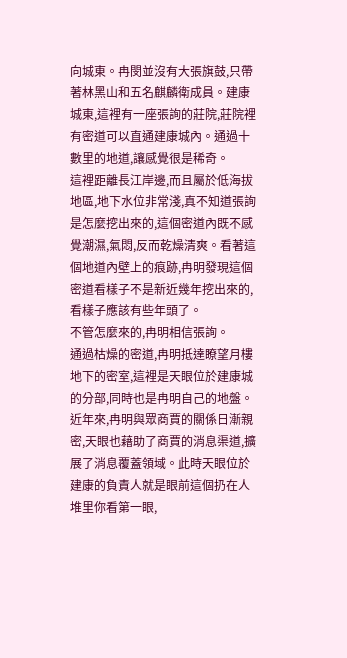向城東。冉閔並沒有大張旗鼓,只帶著林黑山和五名麒麟衛成員。建康城東,這裡有一座張詢的莊院,莊院裡有密道可以直通建康城內。通過十數里的地道,讓感覺很是稀奇。
這裡距離長江岸邊,而且屬於低海拔地區,地下水位非常淺,真不知道張詢是怎麼挖出來的,這個密道內既不感覺潮濕,氣悶,反而乾燥清爽。看著這個地道內壁上的痕跡,冉明發現這個密道看樣子不是新近幾年挖出來的,看樣子應該有些年頭了。
不管怎麼來的,冉明相信張詢。
通過枯燥的密道,冉明抵達瞭望月樓地下的密室,這裡是天眼位於建康城的分部,同時也是冉明自己的地盤。
近年來,冉明與眾商賈的關係日漸親密,天眼也藉助了商賈的消息渠道,擴展了消息覆蓋領域。此時天眼位於建康的負責人就是眼前這個扔在人堆里你看第一眼,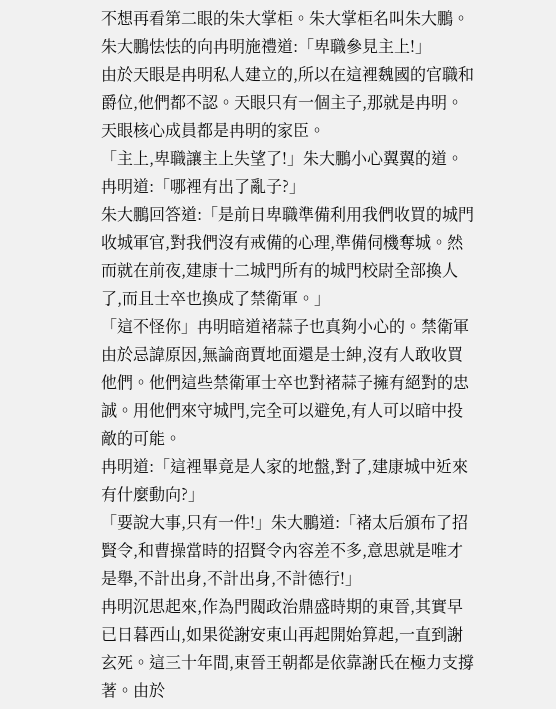不想再看第二眼的朱大掌柜。朱大掌柜名叫朱大鵬。
朱大鵬怯怯的向冉明施禮道:「卑職參見主上!」
由於天眼是冉明私人建立的,所以在這裡魏國的官職和爵位,他們都不認。天眼只有一個主子,那就是冉明。天眼核心成員都是冉明的家臣。
「主上,卑職讓主上失望了!」朱大鵬小心翼翼的道。
冉明道:「哪裡有出了亂子?」
朱大鵬回答道:「是前日卑職準備利用我們收買的城門收城軍官,對我們沒有戒備的心理,準備伺機奪城。然而就在前夜,建康十二城門所有的城門校尉全部換人了,而且士卒也換成了禁衛軍。」
「這不怪你」冉明暗道褚蒜子也真夠小心的。禁衛軍由於忌諱原因,無論商賈地面還是士紳,沒有人敢收買他們。他們這些禁衛軍士卒也對褚蒜子擁有絕對的忠誠。用他們來守城門,完全可以避免,有人可以暗中投敵的可能。
冉明道:「這裡畢竟是人家的地盤,對了,建康城中近來有什麼動向?」
「要說大事,只有一件!」朱大鵬道:「褚太后頒布了招賢令,和曹操當時的招賢令內容差不多,意思就是唯才是舉,不計出身,不計出身,不計德行!」
冉明沉思起來,作為門閥政治鼎盛時期的東晉,其實早已日暮西山,如果從謝安東山再起開始算起,一直到謝玄死。這三十年間,東晉王朝都是依靠謝氏在極力支撐著。由於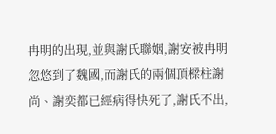冉明的出現,並與謝氏聯姻,謝安被冉明忽悠到了魏國,而謝氏的兩個頂樑柱謝尚、謝奕都已經病得快死了,謝氏不出,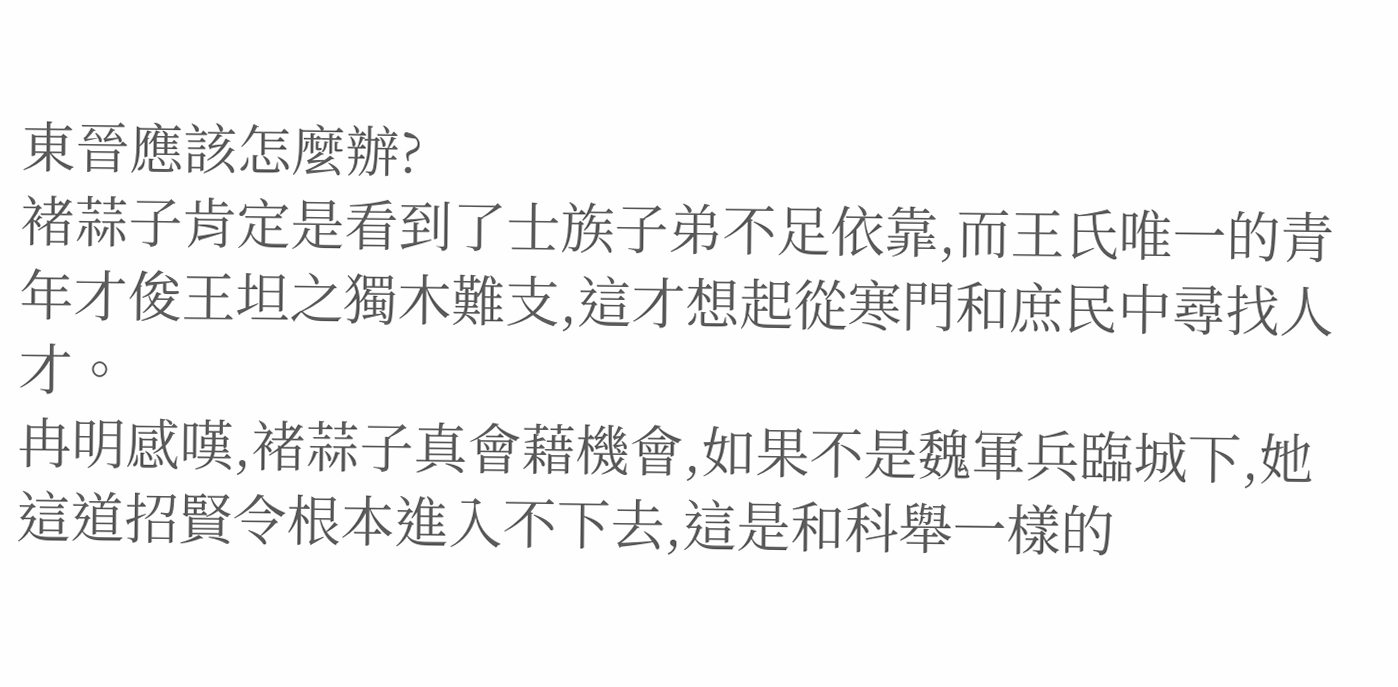東晉應該怎麼辦?
褚蒜子肯定是看到了士族子弟不足依靠,而王氏唯一的青年才俊王坦之獨木難支,這才想起從寒門和庶民中尋找人才。
冉明感嘆,褚蒜子真會藉機會,如果不是魏軍兵臨城下,她這道招賢令根本進入不下去,這是和科舉一樣的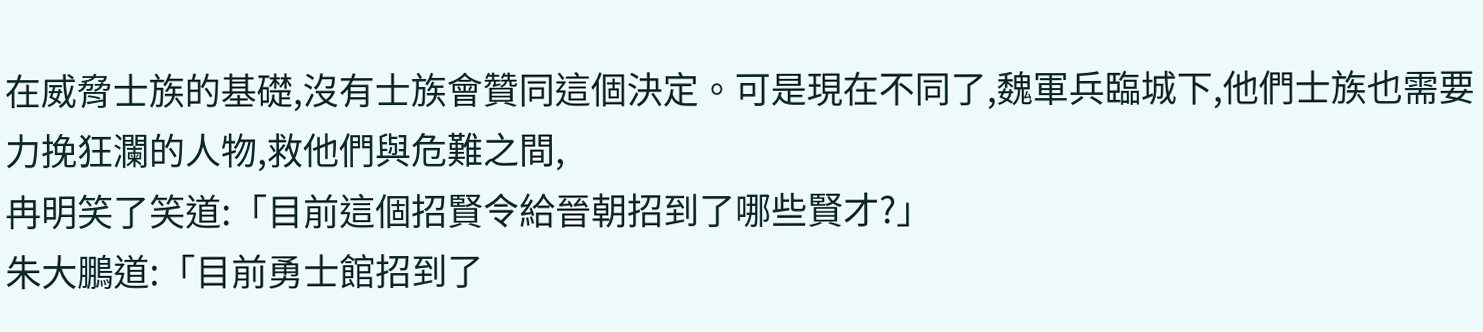在威脅士族的基礎,沒有士族會贊同這個決定。可是現在不同了,魏軍兵臨城下,他們士族也需要力挽狂瀾的人物,救他們與危難之間,
冉明笑了笑道:「目前這個招賢令給晉朝招到了哪些賢才?」
朱大鵬道:「目前勇士館招到了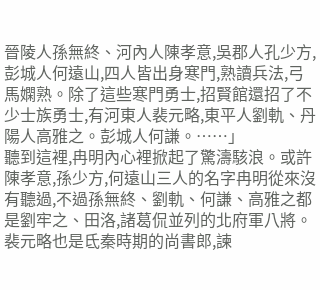晉陵人孫無終、河內人陳孝意,吳郡人孔少方,彭城人何遠山,四人皆出身寒門,熟讀兵法,弓馬嫻熟。除了這些寒門勇士,招賢館還招了不少士族勇士,有河東人裴元略,東平人劉軌、丹陽人高雅之。彭城人何謙。……」
聽到這裡,冉明內心裡掀起了驚濤駭浪。或許陳孝意,孫少方,何遠山三人的名字冉明從來沒有聽過,不過孫無終、劉軌、何謙、高雅之都是劉牢之、田洛,諸葛侃並列的北府軍八將。裴元略也是氐秦時期的尚書郎,諫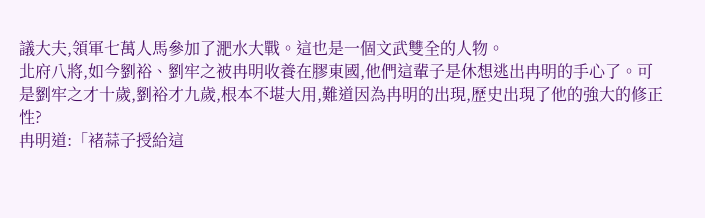議大夫,領軍七萬人馬參加了淝水大戰。這也是一個文武雙全的人物。
北府八將,如今劉裕、劉牢之被冉明收養在膠東國,他們這輩子是休想逃出冉明的手心了。可是劉牢之才十歲,劉裕才九歲,根本不堪大用,難道因為冉明的出現,歷史出現了他的強大的修正性?
冉明道:「褚蒜子授給這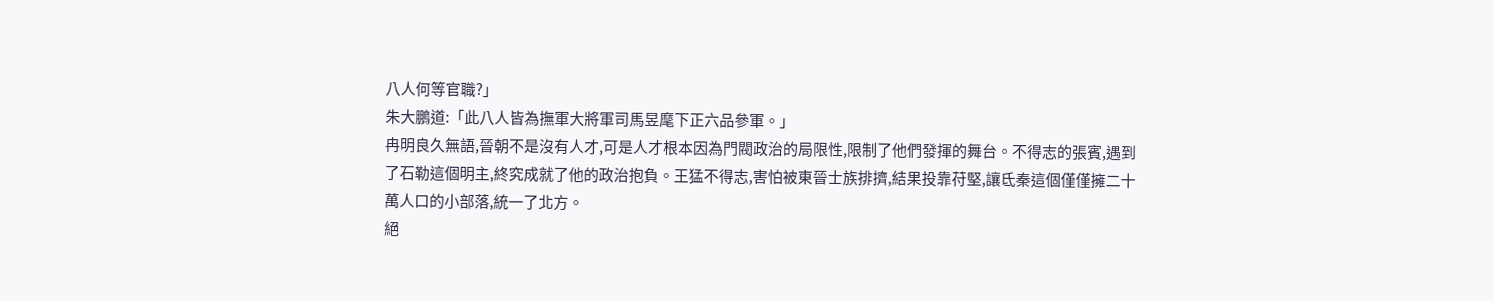八人何等官職?」
朱大鵬道:「此八人皆為撫軍大將軍司馬昱麾下正六品參軍。」
冉明良久無語,晉朝不是沒有人才,可是人才根本因為門閥政治的局限性,限制了他們發揮的舞台。不得志的張賓,遇到了石勒這個明主,終究成就了他的政治抱負。王猛不得志,害怕被東晉士族排擠,結果投靠苻堅,讓氐秦這個僅僅擁二十萬人口的小部落,統一了北方。
絕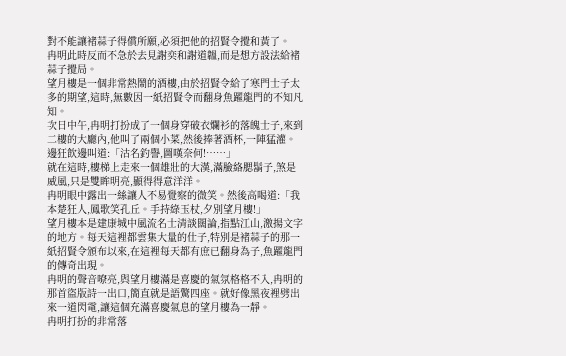對不能讓褚蒜子得償所願,必須把他的招賢令攪和黃了。
冉明此時反而不急於去見謝奕和謝道韞,而是想方設法給褚蒜子攪局。
望月樓是一個非常熱鬧的酒樓,由於招賢令給了寒門士子太多的期望,這時,無數因一紙招賢令而翻身魚躍龍門的不知凡知。
次日中午,冉明打扮成了一個身穿破衣爛衫的落魄士子,來到二樓的大廳內,他叫了兩個小菜,然後捧著酒杯,一陣猛灌。邊狂飲邊叫道:「沽名釣譽,圖嘆奈何!……」
就在這時,樓梯上走來一個雄壯的大漢,滿臉絡腮鬍子,煞是威風,只是雙眸明亮,顯得得意洋洋。
冉明眼中露出一絲讓人不易覺察的微笑。然後高喝道:「我本楚狂人,鳳歌笑孔丘。手持綠玉杖,夕別望月樓!」
望月樓本是建康城中風流名士清談闊論,指點江山,激揚文字的地方。每天這裡都雲集大量的仕子,特別是褚蒜子的那一紙招賢令頒布以來,在這裡每天都有庶已翻身為子,魚躍龍門的傳奇出現。
冉明的聲音嘹亮,與望月樓滿是喜慶的氣氛格格不入,冉明的那首盜版詩一出口,簡直就是語驚四座。就好像黑夜裡劈出來一道閃電,讓這個充滿喜慶氣息的望月樓為一靜。
冉明打扮的非常落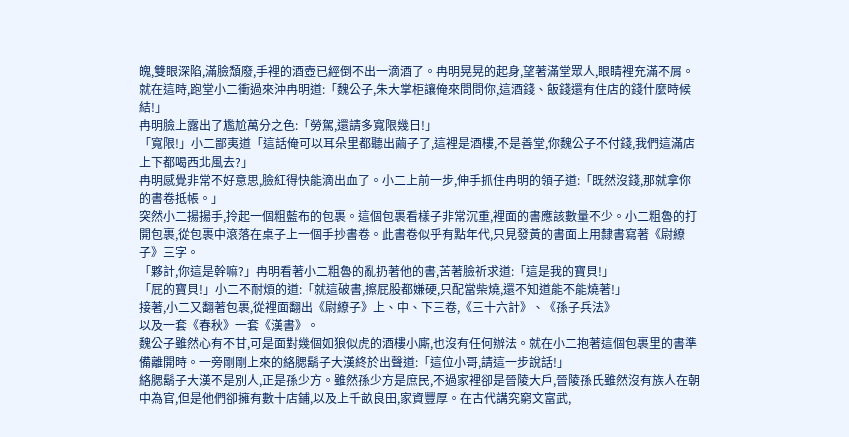魄,雙眼深陷,滿臉頹廢,手裡的酒壺已經倒不出一滴酒了。冉明晃晃的起身,望著滿堂眾人,眼睛裡充滿不屑。
就在這時,跑堂小二衝過來沖冉明道:「魏公子,朱大掌柜讓俺來問問你,這酒錢、飯錢還有住店的錢什麼時候結!」
冉明臉上露出了尷尬萬分之色:「勞駕,還請多寬限幾日!」
「寬限!」小二鄙夷道「這話俺可以耳朵里都聽出繭子了,這裡是酒樓,不是善堂,你魏公子不付錢,我們這滿店上下都喝西北風去?」
冉明感覺非常不好意思,臉紅得快能滴出血了。小二上前一步,伸手抓住冉明的領子道:「既然沒錢,那就拿你的書卷抵帳。」
突然小二揚揚手,拎起一個粗藍布的包裹。這個包裹看樣子非常沉重,裡面的書應該數量不少。小二粗魯的打開包裹,從包裹中滾落在桌子上一個手抄書卷。此書卷似乎有點年代,只見發黃的書面上用隸書寫著《尉繚子》三字。
「夥計,你這是幹嘛?」冉明看著小二粗魯的亂扔著他的書,苦著臉祈求道:「這是我的寶貝!」
「屁的寶貝!」小二不耐煩的道:「就這破書,擦屁股都嫌硬,只配當柴燒,還不知道能不能燒著!」
接著,小二又翻著包裹,從裡面翻出《尉繚子》上、中、下三卷,《三十六計》、《孫子兵法》
以及一套《春秋》一套《漢書》。
魏公子雖然心有不甘,可是面對幾個如狼似虎的酒樓小廝,也沒有任何辦法。就在小二抱著這個包裹里的書準備離開時。一旁剛剛上來的絡腮鬍子大漢終於出聲道:「這位小哥,請這一步說話!」
絡腮鬍子大漢不是別人,正是孫少方。雖然孫少方是庶民,不過家裡卻是晉陵大戶,晉陵孫氏雖然沒有族人在朝中為官,但是他們卻擁有數十店鋪,以及上千畝良田,家資豐厚。在古代講究窮文富武,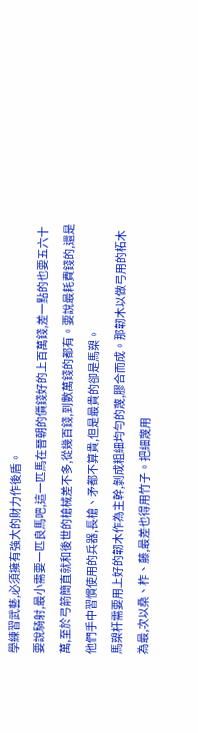學練習武藝,必須擁有強大的財力作後盾。
要說騎射,最小需要一匹良馬吧,這一匹馬在晉朝的價錢好的上百萬錢,差一點的也要五六十萬,至於弓箭簡直就和後世的槍械差不多,從幾百錢,到數萬錢的都有。要說最耗費錢的,還是他們手中習慣使用的兵器,長槍、矛都不算貴,但是最貴的卻是馬槊。
馬槊杆需要用上好的韌木作為主幹,剝成粗細均勻的蔑,膠合而成。那韌木以做弓用的柘木為最,次以桑、柞、藤,最差也得用竹子。把細蔑用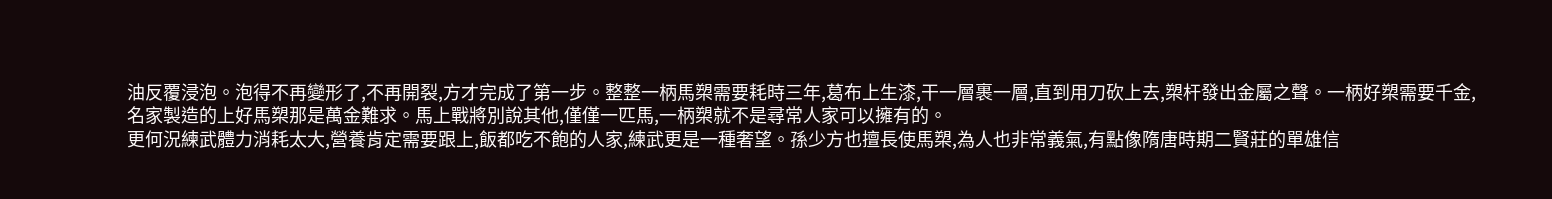油反覆浸泡。泡得不再變形了,不再開裂,方才完成了第一步。整整一柄馬槊需要耗時三年,葛布上生漆,干一層裹一層,直到用刀砍上去,槊杆發出金屬之聲。一柄好槊需要千金,名家製造的上好馬槊那是萬金難求。馬上戰將別說其他,僅僅一匹馬,一柄槊就不是尋常人家可以擁有的。
更何況練武體力消耗太大,營養肯定需要跟上,飯都吃不飽的人家,練武更是一種奢望。孫少方也擅長使馬槊,為人也非常義氣,有點像隋唐時期二賢莊的單雄信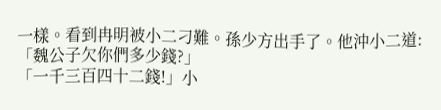一樣。看到冉明被小二刁難。孫少方出手了。他沖小二道:「魏公子欠你們多少錢?」
「一千三百四十二錢!」小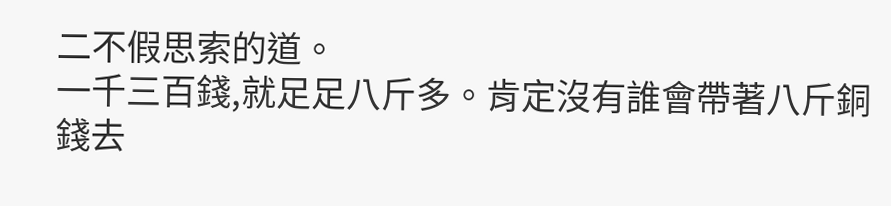二不假思索的道。
一千三百錢,就足足八斤多。肯定沒有誰會帶著八斤銅錢去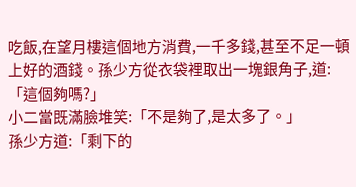吃飯,在望月樓這個地方消費,一千多錢,甚至不足一頓上好的酒錢。孫少方從衣袋裡取出一塊銀角子,道:「這個夠嗎?」
小二當既滿臉堆笑:「不是夠了,是太多了。」
孫少方道:「剩下的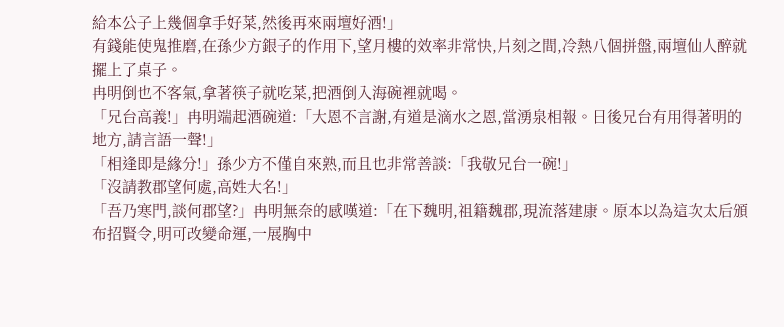給本公子上幾個拿手好菜,然後再來兩壇好酒!」
有錢能使鬼推磨,在孫少方銀子的作用下,望月樓的效率非常快,片刻之間,冷熱八個拼盤,兩壇仙人醉就擺上了桌子。
冉明倒也不客氣,拿著筷子就吃菜,把酒倒入海碗裡就喝。
「兄台高義!」冉明端起酒碗道:「大恩不言謝,有道是滴水之恩,當湧泉相報。日後兄台有用得著明的地方,請言語一聲!」
「相逢即是緣分!」孫少方不僅自來熟,而且也非常善談:「我敬兄台一碗!」
「沒請教郡望何處,高姓大名!」
「吾乃寒門,談何郡望?」冉明無奈的感嘆道:「在下魏明,祖籍魏郡,現流落建康。原本以為這次太后頒布招賢令,明可改變命運,一展胸中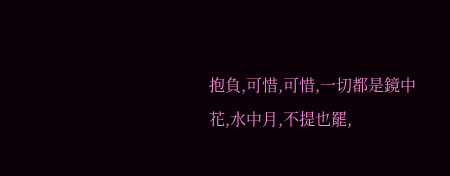抱負,可惜,可惜,一切都是鏡中花,水中月,不提也罷,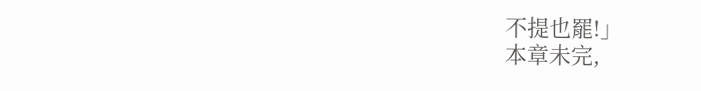不提也罷!」
本章未完,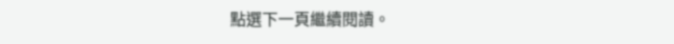點選下一頁繼續閱讀。